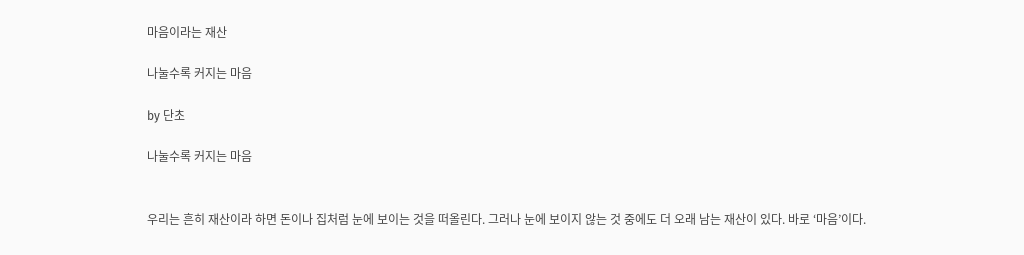마음이라는 재산

나눌수록 커지는 마음

by 단초

나눌수록 커지는 마음


우리는 흔히 재산이라 하면 돈이나 집처럼 눈에 보이는 것을 떠올린다. 그러나 눈에 보이지 않는 것 중에도 더 오래 남는 재산이 있다. 바로 ‘마음’이다.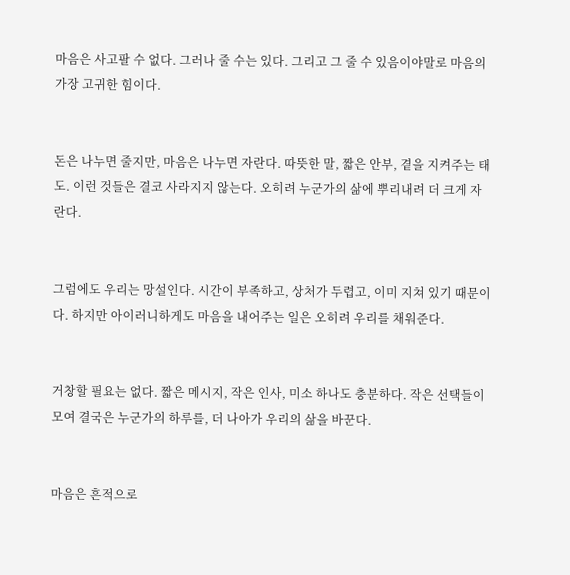마음은 사고팔 수 없다. 그러나 줄 수는 있다. 그리고 그 줄 수 있음이야말로 마음의 가장 고귀한 힘이다.


돈은 나누면 줄지만, 마음은 나누면 자란다. 따뜻한 말, 짧은 안부, 곁을 지켜주는 태도. 이런 것들은 결코 사라지지 않는다. 오히려 누군가의 삶에 뿌리내려 더 크게 자란다.


그럼에도 우리는 망설인다. 시간이 부족하고, 상처가 두렵고, 이미 지쳐 있기 때문이다. 하지만 아이러니하게도 마음을 내어주는 일은 오히려 우리를 채워준다.


거창할 필요는 없다. 짧은 메시지, 작은 인사, 미소 하나도 충분하다. 작은 선택들이 모여 결국은 누군가의 하루를, 더 나아가 우리의 삶을 바꾼다.


마음은 흔적으로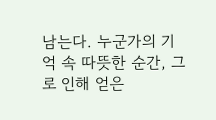남는다. 누군가의 기억 속 따뜻한 순간, 그로 인해 얻은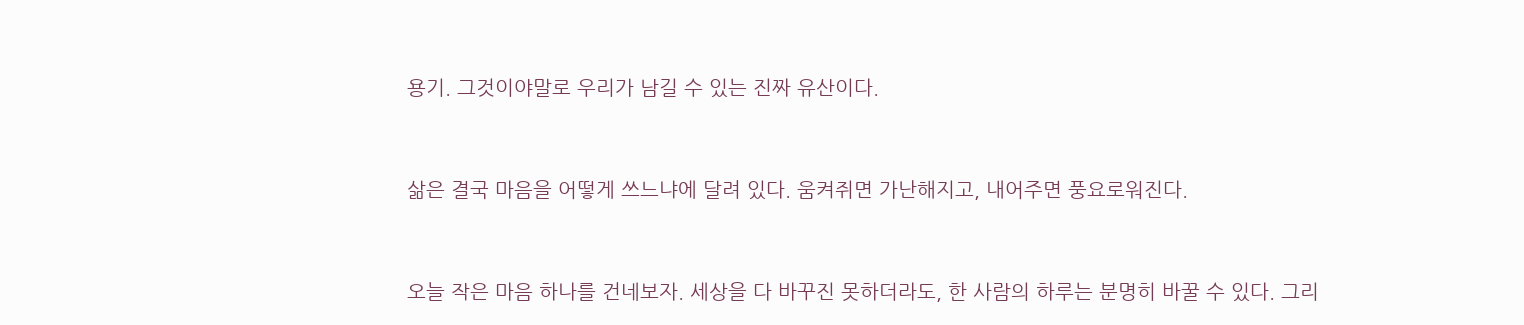용기. 그것이야말로 우리가 남길 수 있는 진짜 유산이다.


삶은 결국 마음을 어떻게 쓰느냐에 달려 있다. 움켜쥐면 가난해지고, 내어주면 풍요로워진다.


오늘 작은 마음 하나를 건네보자. 세상을 다 바꾸진 못하더라도, 한 사람의 하루는 분명히 바꿀 수 있다. 그리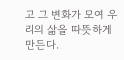고 그 변화가 모여 우리의 삶을 따뜻하게 만든다.